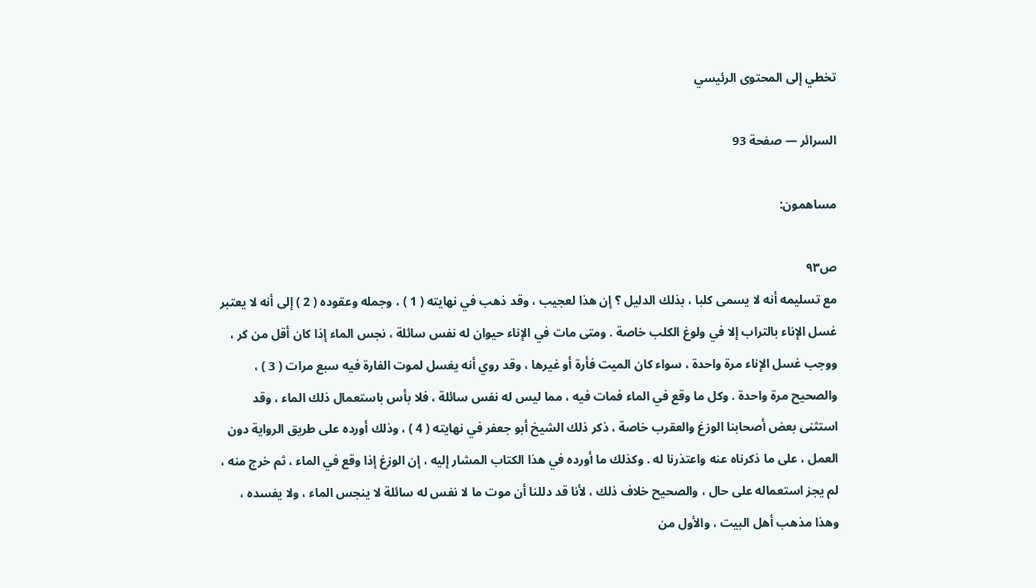تخطي إلى المحتوى الرئيسي

السرائر — صفحة 93

مساهمون:

ص٩٣
مع تسليمه أنه لا يسمى كلبا ، بذلك الدليل ؟ إن هذا لعجيب ، وقد ذهب في نهايته ( 1 ) ، وجمله وعقوده ( 2 ) إلى أنه لا يعتبر غسل الإناء بالتراب إلا في ولوغ الكلب خاصة . ومتى مات في الإناء حيوان له نفس سائلة ، نجس الماء إذا كان أقل من كر ، ووجب غسل الإناء مرة واحدة ، سواء كان الميت فأرة أو غيرها ، وقد روي أنه يغسل لموت الفارة فيه سبع مرات ( 3 ) ، والصحيح مرة واحدة . وكل ما وقع في الماء فمات فيه ، مما ليس له نفس سائلة ، فلا بأس باستعمال ذلك الماء ، وقد استثنى بعض أصحابنا الوزغ والعقرب خاصة ، ذكر ذلك الشيخ أبو جعفر في نهايته ( 4 ) ، وذلك أورده على طريق الرواية دون العمل ، على ما ذكرناه عنه واعتذرنا له . وكذلك ما أورده في هذا الكتاب المشار إليه ، إن الوزغ إذا وقع في الماء ، ثم خرج منه ، لم يجز استعماله على حال ، والصحيح خلاف ذلك ، لأنا قد دللنا أن موت ما لا نفس له سائلة لا ينجس الماء ، ولا يفسده ، وهذا مذهب أهل البيت ، والأول من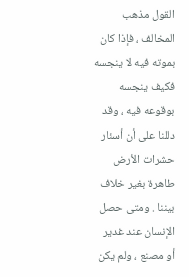القول مذهب المخالف ، فإذا كان بموته فيه لا ينجسه فكيف ينجسه بوقوعه فيه ، وقد دللنا على أن أسئار حشرات الأرض طاهرة بغير خلاف بيننا . ومتى حصل الإنسان عند غدير أو مصنع ، ولم يكن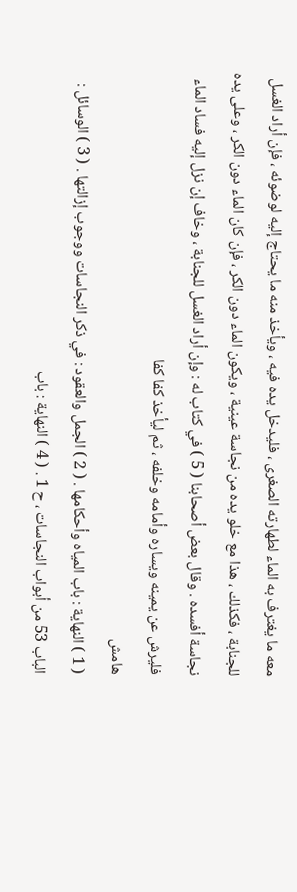معه ما يغترف به الماء لطهارته الصغرى ، فليدخل يده فيه ، ويأخذ منه ما يحتاج إليه لوضوئه ، فإن أراد الغسل للجنابة ، فكذلك ، هذا مع خلو يده من نجاسة عينية ، ويكون الماء دون الكر ، فإن كان الماء دون الكر ، وعلى يده نجاسة أفسده . وقال بعض أصحابنا ( 5 ) في كتاب له : وإن أراد الغسل للجنابة ، وخاف إن نزل إليه فساد الماء فليرش عن يمينه ويساره وأمامه وخلفه ، ثم ليأخذ كفا كفا
هامش
( 1 ) النهاية : باب المياه وأحكامها . ( 2 ) الجمل والعقود : في ذكر النجاسات ووجوب إزالتها . ( 3 ) الوسائل : الباب 53 من أبواب النجاسات ، ح 1 . ( 4 ) النهاية : باب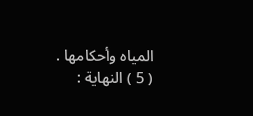المياه وأحكامها . ( 5 ) النهاية :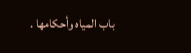باب المياه وأحكامها .